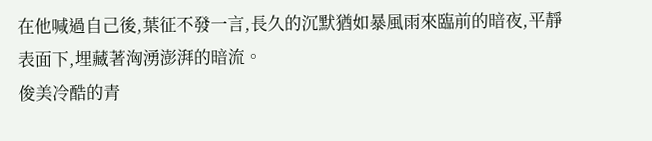在他喊過自己後,葉征不發一言,長久的沉默猶如暴風雨來臨前的暗夜,平靜表面下,埋藏著洶湧澎湃的暗流。
俊美冷酷的青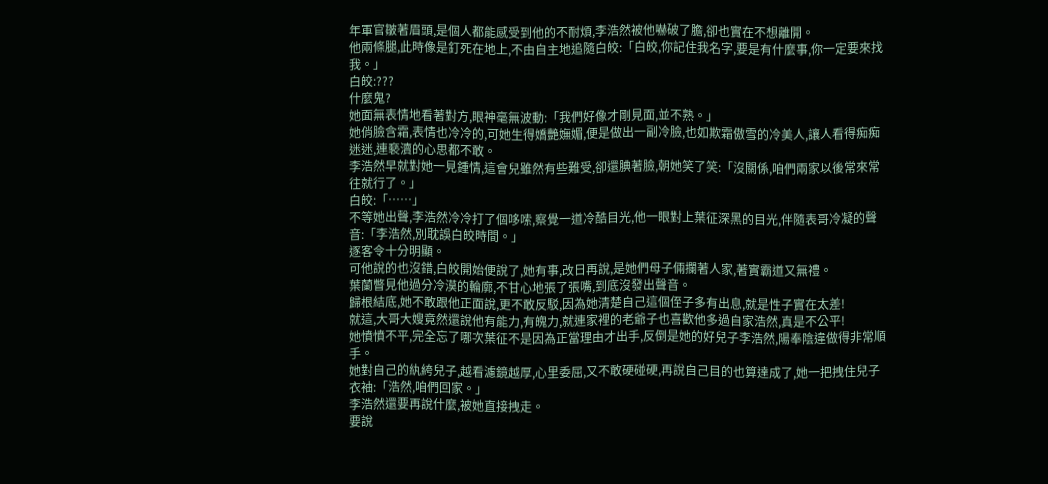年軍官皺著眉頭,是個人都能感受到他的不耐煩,李浩然被他嚇破了膽,卻也實在不想離開。
他兩條腿,此時像是釘死在地上,不由自主地追隨白皎:「白皎,你記住我名字,要是有什麼事,你一定要來找我。」
白皎:???
什麼鬼?
她面無表情地看著對方,眼神毫無波動:「我們好像才剛見面,並不熟。」
她俏臉含霜,表情也冷冷的,可她生得嬌艷嫵媚,便是做出一副冷臉,也如欺霜傲雪的冷美人,讓人看得痴痴迷迷,連褻瀆的心思都不敢。
李浩然早就對她一見鍾情,這會兒雖然有些難受,卻還腆著臉,朝她笑了笑:「沒關係,咱們兩家以後常來常往就行了。」
白皎:「……」
不等她出聲,李浩然冷冷打了個哆嗦,察覺一道冷酷目光,他一眼對上葉征深黑的目光,伴隨表哥冷凝的聲音:「李浩然,別耽誤白皎時間。」
逐客令十分明顯。
可他說的也沒錯,白皎開始便說了,她有事,改日再說,是她們母子倆攔著人家,著實霸道又無禮。
葉蘭瞥見他過分冷漠的輪廓,不甘心地張了張嘴,到底沒發出聲音。
歸根結底,她不敢跟他正面說,更不敢反駁,因為她清楚自己這個侄子多有出息,就是性子實在太差!
就這,大哥大嫂竟然還說他有能力,有魄力,就連家裡的老爺子也喜歡他多過自家浩然,真是不公平!
她憤憤不平,完全忘了哪次葉征不是因為正當理由才出手,反倒是她的好兒子李浩然,陽奉陰違做得非常順手。
她對自己的紈絝兒子,越看濾鏡越厚,心里委屈,又不敢硬碰硬,再說自己目的也算達成了,她一把拽住兒子衣袖:「浩然,咱們回家。」
李浩然還要再說什麼,被她直接拽走。
要說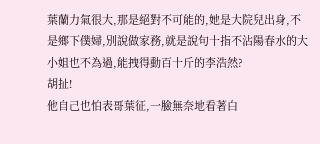葉蘭力氣很大,那是絕對不可能的,她是大院兒出身,不是鄉下僕婦,別說做家務,就是說句十指不沾陽春水的大小姐也不為過,能拽得動百十斤的李浩然?
胡扯!
他自己也怕表哥葉征,一臉無奈地看著白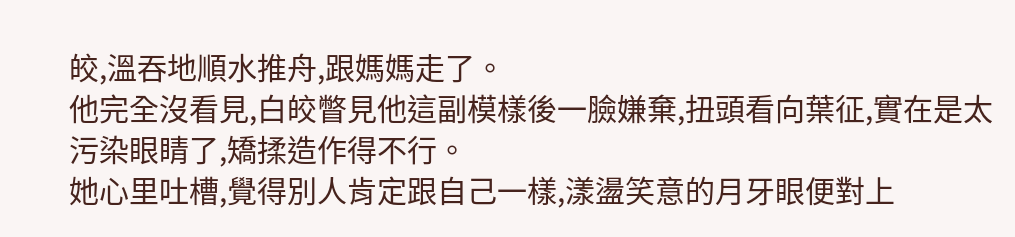皎,溫吞地順水推舟,跟媽媽走了。
他完全沒看見,白皎瞥見他這副模樣後一臉嫌棄,扭頭看向葉征,實在是太污染眼睛了,矯揉造作得不行。
她心里吐槽,覺得別人肯定跟自己一樣,漾盪笑意的月牙眼便對上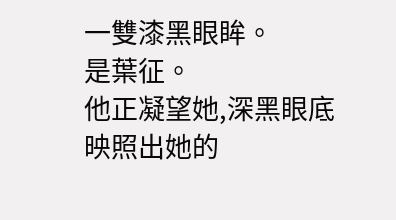一雙漆黑眼眸。
是葉征。
他正凝望她,深黑眼底映照出她的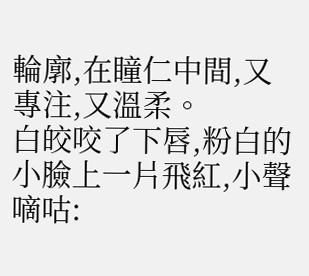輪廓,在瞳仁中間,又專注,又溫柔。
白皎咬了下唇,粉白的小臉上一片飛紅,小聲嘀咕: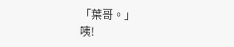「葉哥。」
咦!